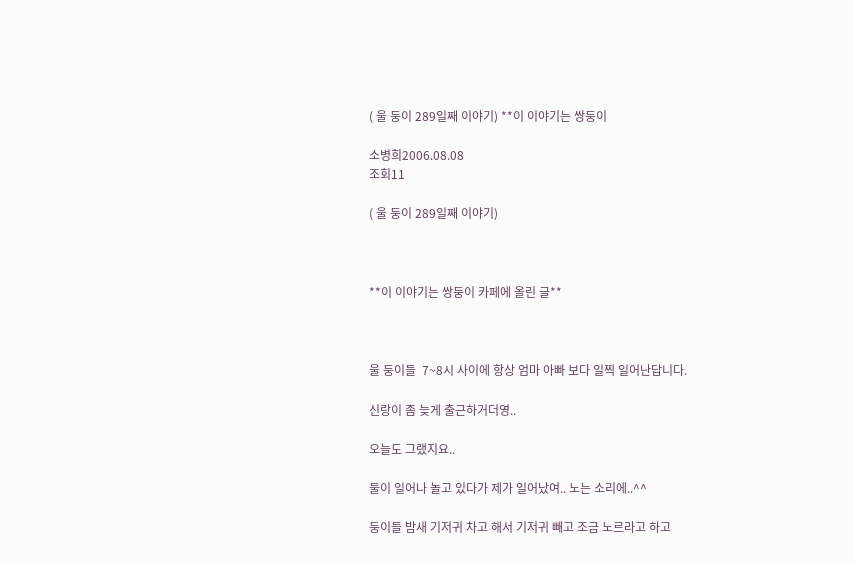( 울 둥이 289일째 이야기) **이 이야기는 쌍둥이

소병희2006.08.08
조회11

( 울 둥이 289일째 이야기)



**이 이야기는 쌍둥이 카페에 올린 글**



울 둥이들  7~8시 사이에 항상 엄마 아빠 보다 일찍 일어난답니다.

신랑이 좀 늦게 출근하거더영..

오늘도 그랬지요..

둘이 일어나 놀고 있다가 제가 일어났여.. 노는 소리에..^^

둥이들 밤새 기저귀 차고 해서 기저귀 빼고 조금 노르라고 하고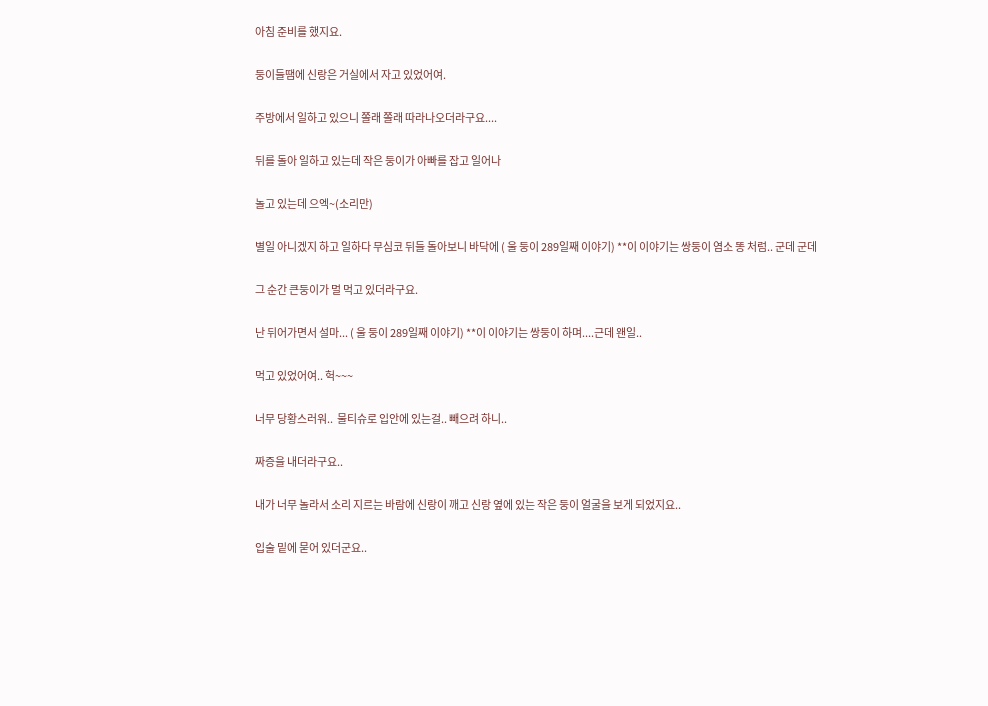아침 준비를 했지요.

둥이들땜에 신랑은 거실에서 자고 있었어여.

주방에서 일하고 있으니 쫄래 쫄래 따라나오더라구요....

뒤를 돌아 일하고 있는데 작은 둥이가 아빠를 잡고 일어나

놀고 있는데 으엑~(소리만)

별일 아니겠지 하고 일하다 무심코 뒤들 돌아보니 바닥에 ( 울 둥이 289일째 이야기) **이 이야기는 쌍둥이 염소 똥 처럼.. 군데 군데

그 순간 큰둥이가 멀 먹고 있더라구요.

난 뒤어가면서 설마... ( 울 둥이 289일째 이야기) **이 이야기는 쌍둥이 하며....근데 왠일..

먹고 있었어여.. 헉~~~

너무 당황스러워..  물티슈로 입안에 있는걸.. 빼으려 하니..

짜증을 내더라구요..

내가 너무 놀라서 소리 지르는 바람에 신랑이 깨고 신랑 옆에 있는 작은 둥이 얼굴을 보게 되었지요..

입술 밑에 묻어 있더군요..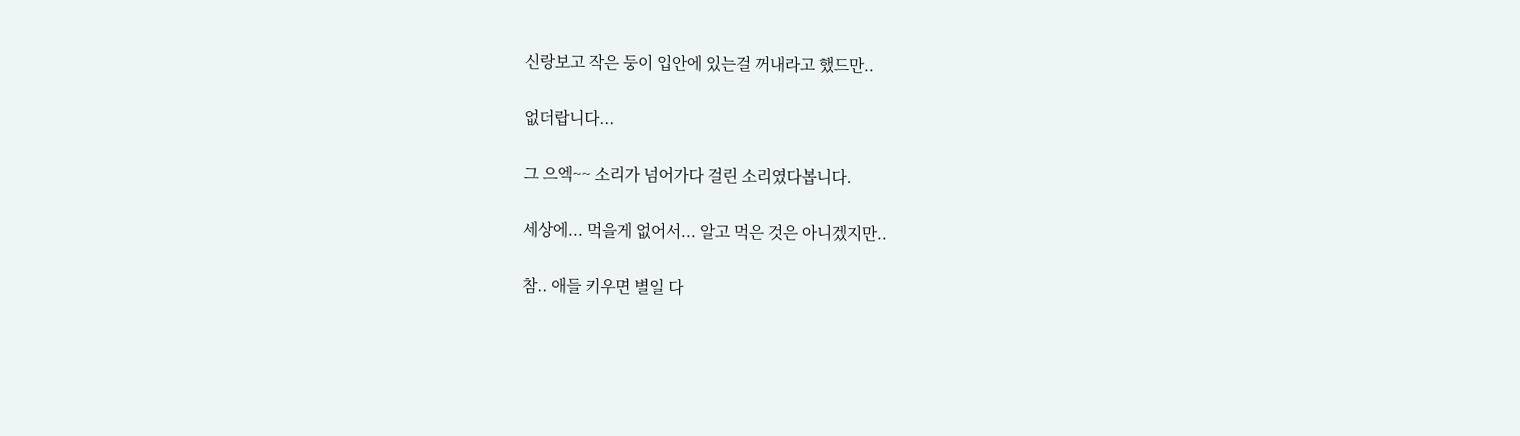신랑보고 작은 둥이 입안에 있는걸 꺼내라고 했드만..

없더랍니다...

그 으엑~~ 소리가 넘어가다 걸린 소리였다봅니다.

세상에... 먹을게 없어서... 알고 먹은 것은 아니겠지만..

참.. 애들 키우면 별일 다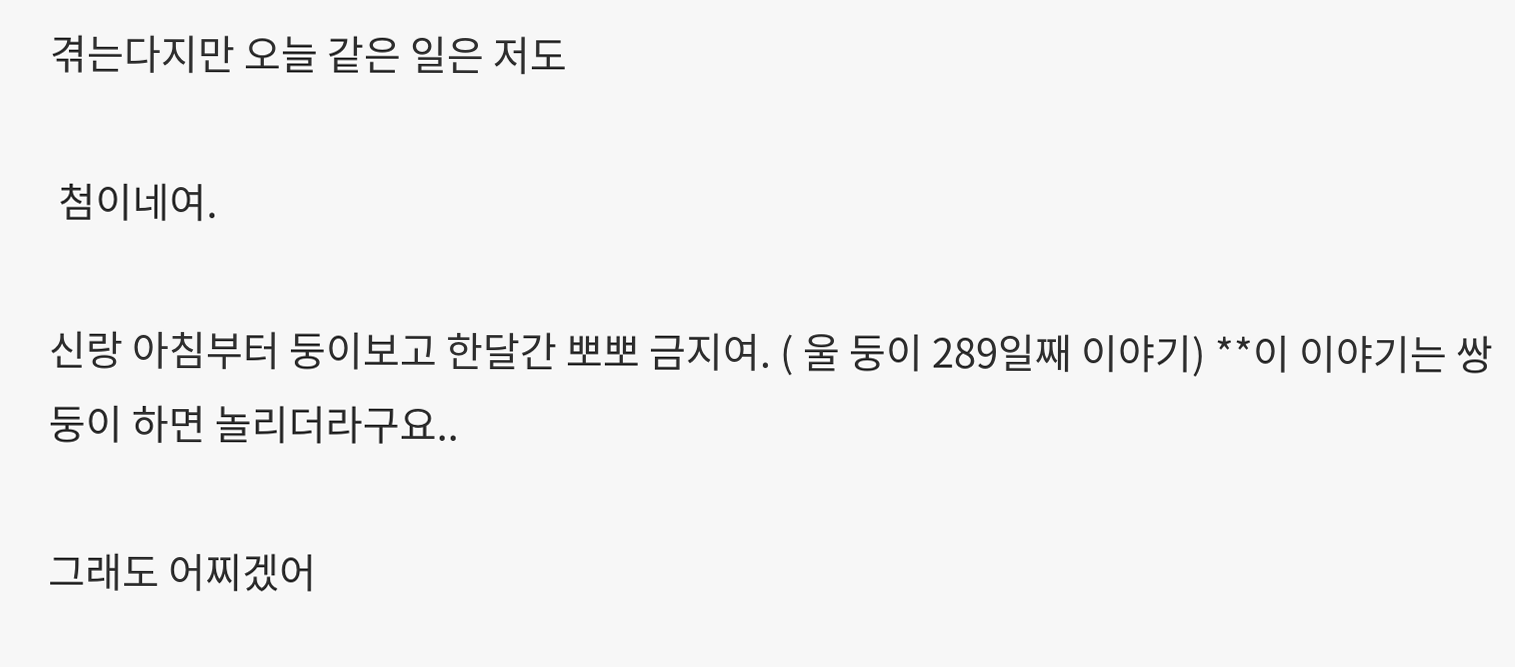겪는다지만 오늘 같은 일은 저도

 첨이네여.

신랑 아침부터 둥이보고 한달간 뽀뽀 금지여. ( 울 둥이 289일째 이야기) **이 이야기는 쌍둥이 하면 놀리더라구요..

그래도 어찌겠어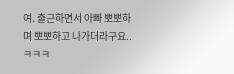여. 출근하면서 아빠 뽀뽀하며 뽀뽀하고 나가더라구요..ㅋㅋㅋ